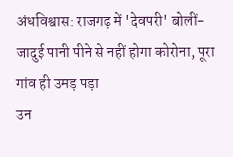अंधविश्वास: राजगढ़ में 'देवपरी' बोलीं- जादुई पानी पीने से नहीं होगा कोरोना, पूरा गांव ही उमड़ पड़ा
उन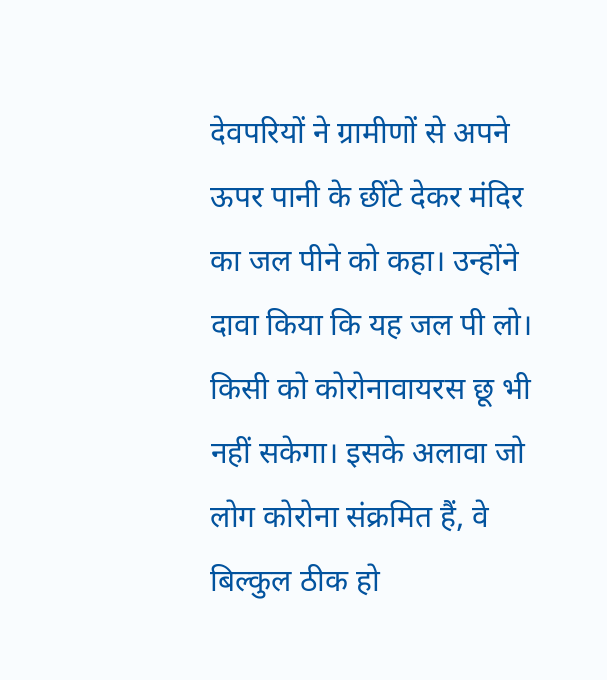देवपरियों ने ग्रामीणों से अपने ऊपर पानी के छींटे देकर मंदिर का जल पीने को कहा। उन्होंने दावा किया कि यह जल पी लो। किसी को कोरोनावायरस छू भी नहीं सकेगा। इसके अलावा जो लोग कोरोना संक्रमित हैं, वे बिल्कुल ठीक हो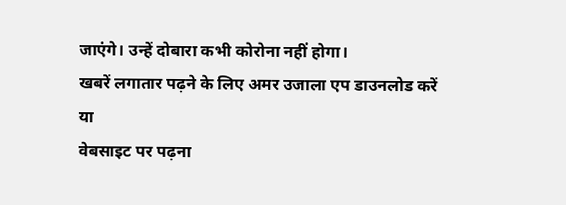जाएंगे। उन्हें दोबारा कभी कोरोना नहीं होगा।
खबरें लगातार पढ़ने के लिए अमर उजाला एप डाउनलोड करें
या
वेबसाइट पर पढ़ना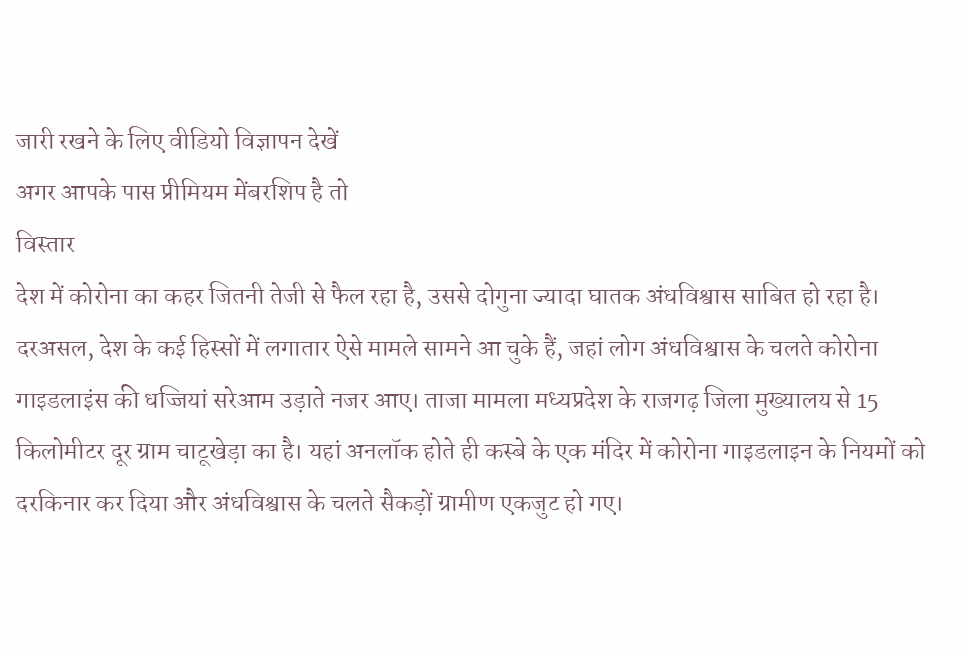जारी रखने के लिए वीडियो विज्ञापन देखें
अगर आपके पास प्रीमियम मेंबरशिप है तो
विस्तार
देश में कोरोना का कहर जितनी तेजी से फैल रहा है, उससे दोगुना ज्यादा घातक अंधविश्वास साबित हो रहा है। दरअसल, देश के कई हिस्सों में लगातार ऐसे मामले सामने आ चुके हैं, जहां लोग अंधविश्वास के चलते कोरोना गाइडलाइंस की धज्जियां सरेआम उड़ाते नजर आए। ताजा मामला मध्यप्रदेश के राजगढ़ जिला मुख्यालय से 15 किलोमीटर दूर ग्राम चाटूखेड़ा का है। यहां अनलॉक होते ही कस्बे के एक मंदिर में कोरोना गाइडलाइन के नियमों को दरकिनार कर दिया और अंधविश्वास के चलते सैकड़ों ग्रामीण एकजुट हो गए।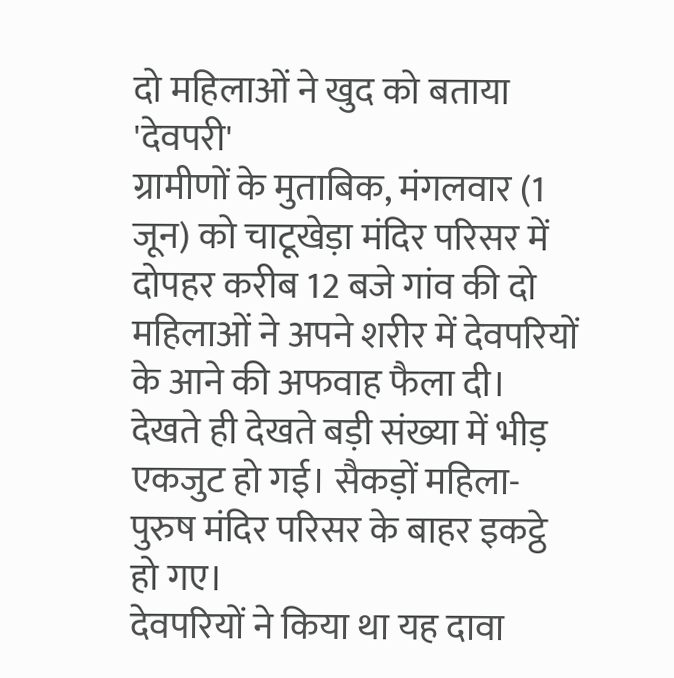दो महिलाओं ने खुद को बताया 'देवपरी'
ग्रामीणों के मुताबिक, मंगलवार (1 जून) को चाटूखेड़ा मंदिर परिसर में दोपहर करीब 12 बजे गांव की दो महिलाओं ने अपने शरीर में देवपरियों के आने की अफवाह फैला दी। देखते ही देखते बड़ी संख्या में भीड़ एकजुट हो गई। सैकड़ों महिला-पुरुष मंदिर परिसर के बाहर इकट्ठे हो गए।
देवपरियों ने किया था यह दावा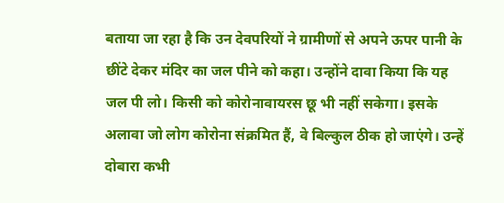बताया जा रहा है कि उन देवपरियों ने ग्रामीणों से अपने ऊपर पानी के छींटे देकर मंदिर का जल पीने को कहा। उन्होंने दावा किया कि यह जल पी लो। किसी को कोरोनावायरस छू भी नहीं सकेगा। इसके अलावा जो लोग कोरोना संक्रमित हैं, वे बिल्कुल ठीक हो जाएंगे। उन्हें दोबारा कभी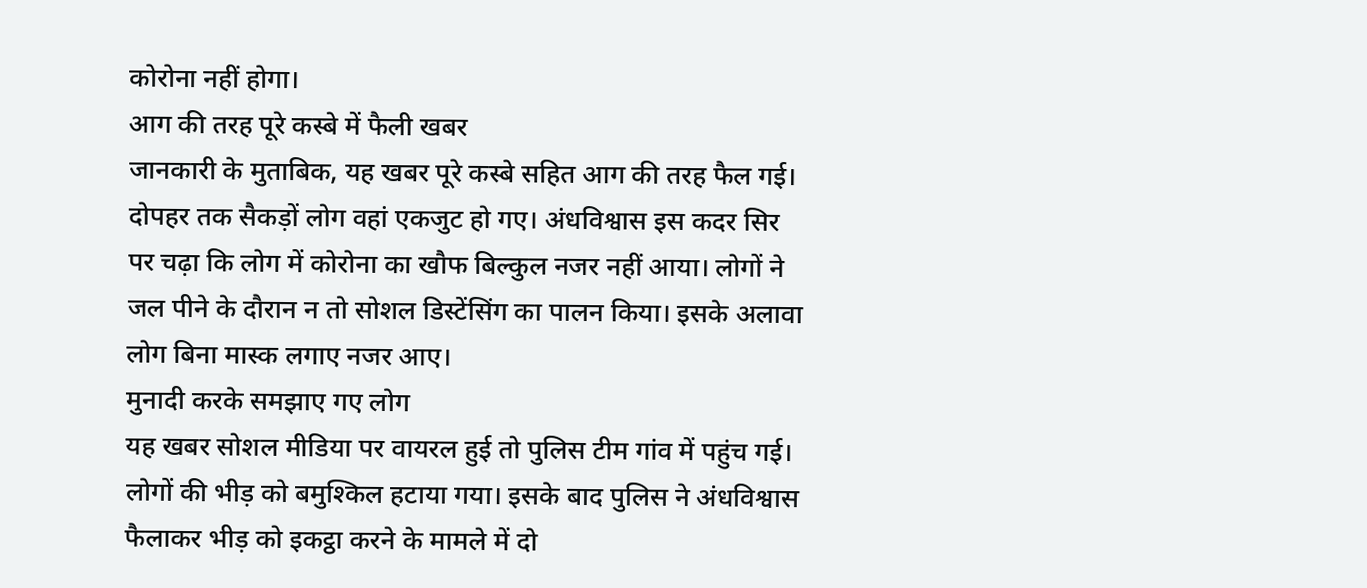कोरोना नहीं होगा।
आग की तरह पूरे कस्बे में फैली खबर
जानकारी के मुताबिक, यह खबर पूरे कस्बे सहित आग की तरह फैल गई। दोपहर तक सैकड़ों लोग वहां एकजुट हो गए। अंधविश्वास इस कदर सिर पर चढ़ा कि लोग में कोरोना का खौफ बिल्कुल नजर नहीं आया। लोगों ने जल पीने के दौरान न तो सोशल डिस्टेंसिंग का पालन किया। इसके अलावा लोग बिना मास्क लगाए नजर आए।
मुनादी करके समझाए गए लोग
यह खबर सोशल मीडिया पर वायरल हुई तो पुलिस टीम गांव में पहुंच गई। लोगों की भीड़ को बमुश्किल हटाया गया। इसके बाद पुलिस ने अंधविश्वास फैलाकर भीड़ को इकट्ठा करने के मामले में दो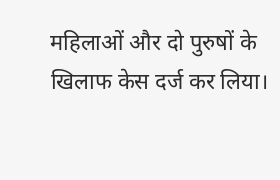महिलाओं और दो पुरुषों के खिलाफ केस दर्ज कर लिया।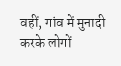वहीं, गांव में मुनादी करके लोगों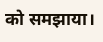को समझाया।